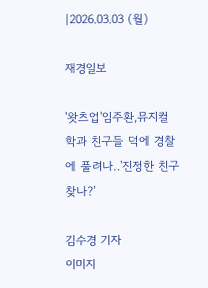|2026.03.03 (월)

재경일보

'왓츠업'임주환,뮤지컬 학과 친구들 덕에 경찰에 풀려나‥'진정한 친구 찾나?'

김수경 기자
이미지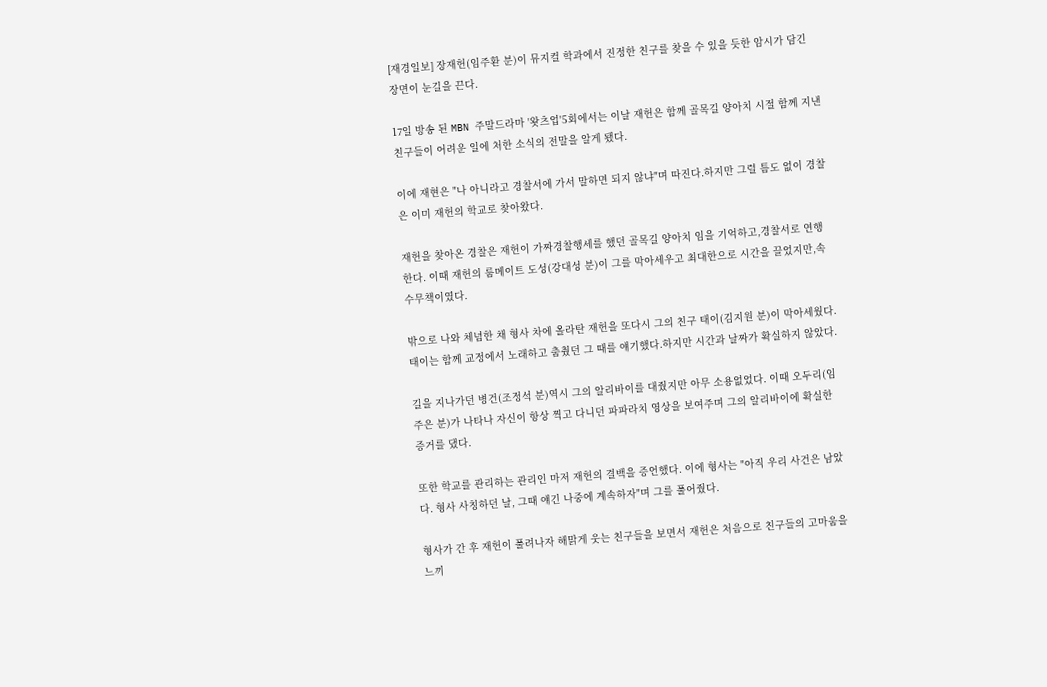[재경일보] 장재헌(임주환 분)이 뮤지컬 학과에서 진정한 친구를 찾을 수 있을 듯한 암시가 담긴 장면이 눈길을 끈다.

17일 방송 된 MBN 주말드라마 '왓츠업'5회에서는 이날 재헌은 함께 골목길 양아치 시절 함께 지낸 친구들이 어려운 일에 처한 소식의 전말을 알게 됐다.

이에 재현은 "나 아니라고 경찰서에 가서 말하면 되지 않냐"며 따진다.하지만 그럴 틈도 없이 경찰은 이미 재헌의 학교로 찾아왔다.

재헌을 찾아온 경찰은 재헌이 가짜경찰행세를 했던 골목길 양아치 임을 기억하고,경찰서로 연행한다. 이때 재헌의 룸메이트 도성(강대성 분)이 그를 막아세우고 최대한으로 시간을 끌었지만,속수무책이였다.

밖으로 나와 체념한 채 형사 차에 올라탄 재헌을 또다시 그의 친구 태이(김지원 분)이 막아세웠다. 태이는 함께 교정에서 노래하고 춤췄던 그 때를 얘기했다.하지만 시간과 날짜가 확실하지 않았다.

길을 지나가던 병건(조정석 분)역시 그의 알리바이를 대줬지만 아무 소용없었다. 이때 오두리(임주은 분)가 나타나 자신이 항상 찍고 다니던 파파라치 영상을 보여주며 그의 알리바이에 확실한 증거를 댔다.

또한 학교를 관리하는 관리인 마저 재헌의 결백을 증언했다. 이에 형사는 "아직 우리 사건은 남았다. 형사 사칭하던 날, 그때 얘긴 나중에 계속하자"며 그를 풀어줬다.

형사가 간 후 재헌이 풀려나자 해맑게 웃는 친구들을 보면서 재헌은 처음으로 친구들의 고마움을 느끼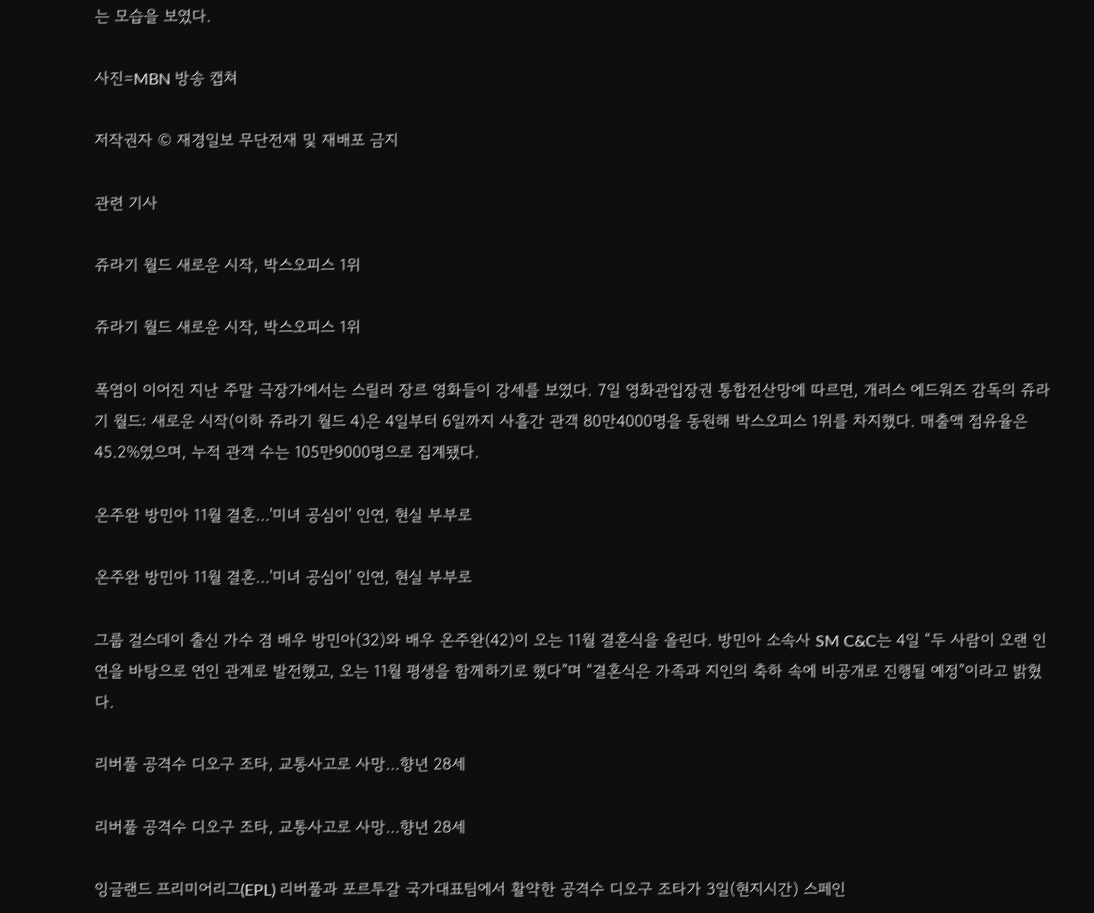는 모습을 보였다.

사진=MBN 방송 캡쳐

저작권자 © 재경일보 무단전재 및 재배포 금지

관련 기사

쥬라기 월드 새로운 시작, 박스오피스 1위

쥬라기 월드 새로운 시작, 박스오피스 1위

폭염이 이어진 지난 주말 극장가에서는 스릴러 장르 영화들이 강세를 보였다. 7일 영화관입장권 통합전산망에 따르면, 개러스 에드워즈 감독의 쥬라기 월드: 새로운 시작(이하 쥬라기 월드 4)은 4일부터 6일까지 사흘간 관객 80만4000명을 동원해 박스오피스 1위를 차지했다. 매출액 점유율은 45.2%였으며, 누적 관객 수는 105만9000명으로 집계됐다.

온주완 방민아 11월 결혼…'미녀 공심이' 인연, 현실 부부로

온주완 방민아 11월 결혼…'미녀 공심이' 인연, 현실 부부로

그룹 걸스데이 출신 가수 겸 배우 방민아(32)와 배우 온주완(42)이 오는 11월 결혼식을 올린다. 방민아 소속사 SM C&C는 4일 “두 사람이 오랜 인연을 바탕으로 연인 관계로 발전했고, 오는 11월 평생을 함께하기로 했다”며 “결혼식은 가족과 지인의 축하 속에 비공개로 진행될 예정”이라고 밝혔다.

리버풀 공격수 디오구 조타, 교통사고로 사망…향년 28세

리버풀 공격수 디오구 조타, 교통사고로 사망…향년 28세

잉글랜드 프리미어리그(EPL) 리버풀과 포르투갈 국가대표팀에서 활약한 공격수 디오구 조타가 3일(현지시간) 스페인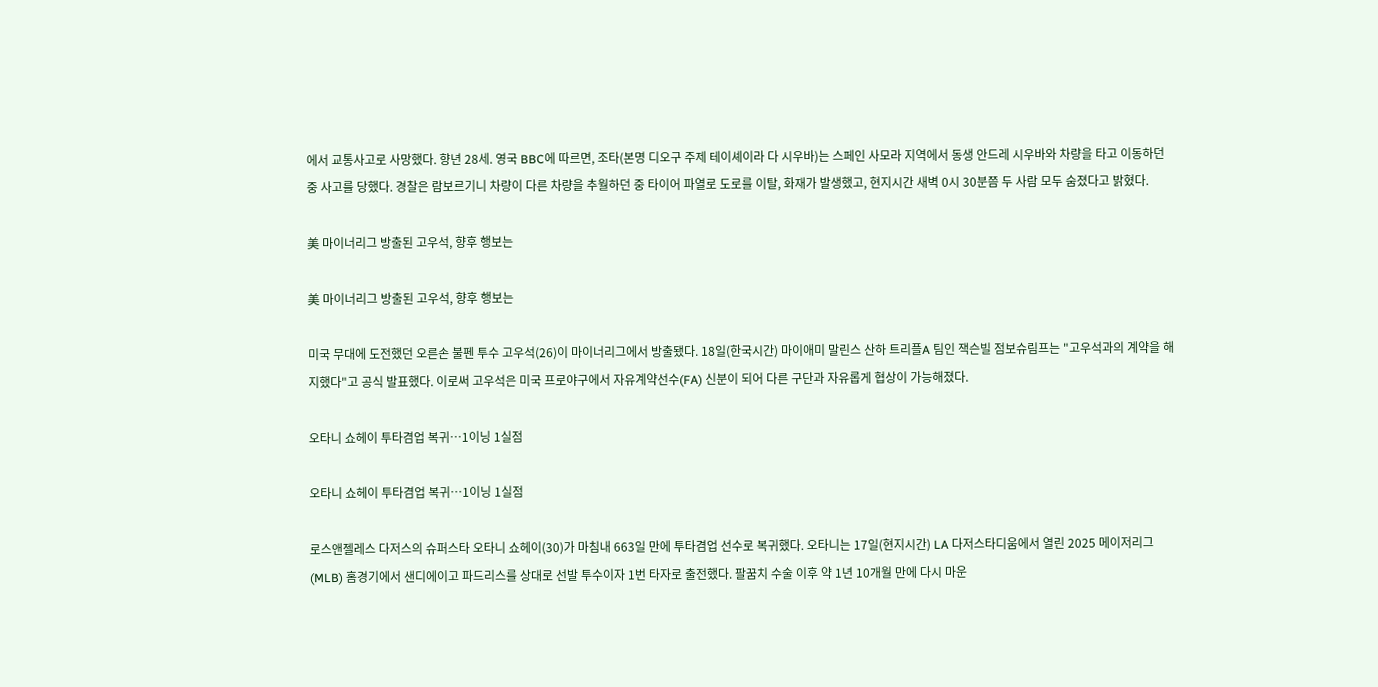에서 교통사고로 사망했다. 향년 28세. 영국 BBC에 따르면, 조타(본명 디오구 주제 테이셰이라 다 시우바)는 스페인 사모라 지역에서 동생 안드레 시우바와 차량을 타고 이동하던 중 사고를 당했다. 경찰은 람보르기니 차량이 다른 차량을 추월하던 중 타이어 파열로 도로를 이탈, 화재가 발생했고, 현지시간 새벽 0시 30분쯤 두 사람 모두 숨졌다고 밝혔다.

美 마이너리그 방출된 고우석, 향후 행보는

美 마이너리그 방출된 고우석, 향후 행보는

미국 무대에 도전했던 오른손 불펜 투수 고우석(26)이 마이너리그에서 방출됐다. 18일(한국시간) 마이애미 말린스 산하 트리플A 팀인 잭슨빌 점보슈림프는 "고우석과의 계약을 해지했다"고 공식 발표했다. 이로써 고우석은 미국 프로야구에서 자유계약선수(FA) 신분이 되어 다른 구단과 자유롭게 협상이 가능해졌다.

오타니 쇼헤이 투타겸업 복귀…1이닝 1실점

오타니 쇼헤이 투타겸업 복귀…1이닝 1실점

로스앤젤레스 다저스의 슈퍼스타 오타니 쇼헤이(30)가 마침내 663일 만에 투타겸업 선수로 복귀했다. 오타니는 17일(현지시간) LA 다저스타디움에서 열린 2025 메이저리그(MLB) 홈경기에서 샌디에이고 파드리스를 상대로 선발 투수이자 1번 타자로 출전했다. 팔꿈치 수술 이후 약 1년 10개월 만에 다시 마운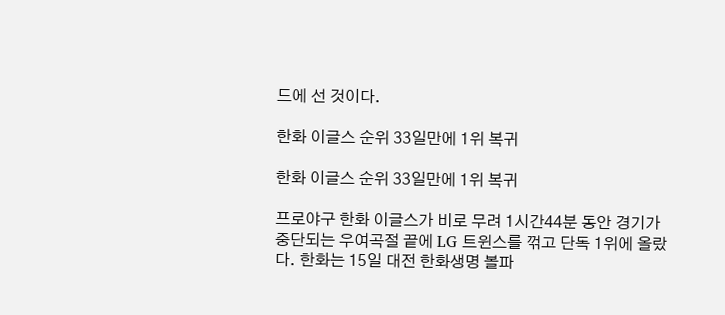드에 선 것이다.

한화 이글스 순위 33일만에 1위 복귀

한화 이글스 순위 33일만에 1위 복귀

프로야구 한화 이글스가 비로 무려 1시간44분 동안 경기가 중단되는 우여곡절 끝에 LG 트윈스를 꺾고 단독 1위에 올랐다. 한화는 15일 대전 한화생명 볼파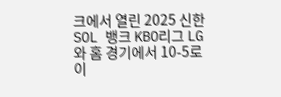크에서 열린 2025 신한 SOL 뱅크 KBO리그 LG와 홈 경기에서 10-5로 이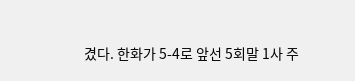겼다. 한화가 5-4로 앞선 5회말 1사 주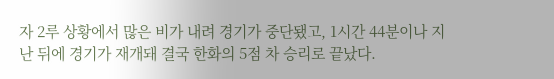자 2루 상황에서 많은 비가 내려 경기가 중단됐고, 1시간 44분이나 지난 뒤에 경기가 재개돼 결국 한화의 5점 차 승리로 끝났다.